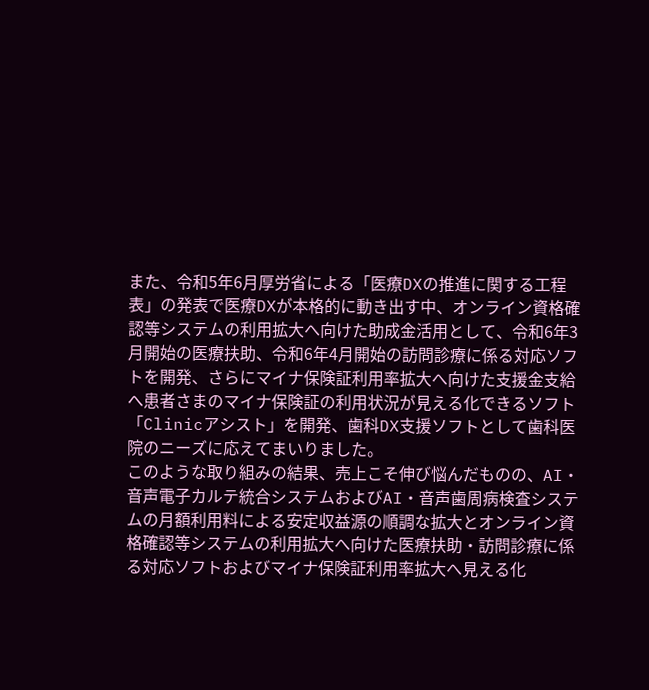また、令和5年6月厚労省による「医療DXの推進に関する工程表」の発表で医療DXが本格的に動き出す中、オンライン資格確認等システムの利用拡大へ向けた助成金活用として、令和6年3月開始の医療扶助、令和6年4月開始の訪問診療に係る対応ソフトを開発、さらにマイナ保険証利用率拡大へ向けた支援金支給へ患者さまのマイナ保険証の利用状況が見える化できるソフト「Clinicアシスト」を開発、歯科DX支援ソフトとして歯科医院のニーズに応えてまいりました。
このような取り組みの結果、売上こそ伸び悩んだものの、AI・音声電子カルテ統合システムおよびAI・音声歯周病検査システムの月額利用料による安定収益源の順調な拡大とオンライン資格確認等システムの利用拡大へ向けた医療扶助・訪問診療に係る対応ソフトおよびマイナ保険証利用率拡大へ見える化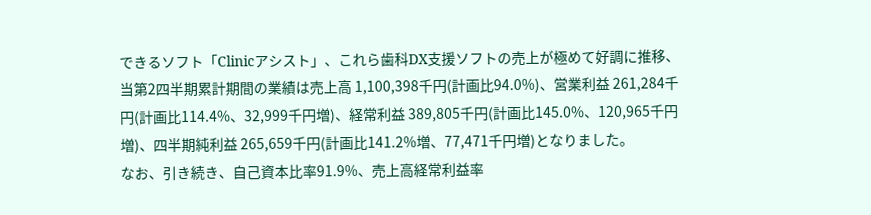できるソフト「Clinicアシスト」、これら歯科DX支援ソフトの売上が極めて好調に推移、当第2四半期累計期間の業績は売上高 1,100,398千円(計画比94.0%)、営業利益 261,284千円(計画比114.4%、32,999千円増)、経常利益 389,805千円(計画比145.0%、120,965千円増)、四半期純利益 265,659千円(計画比141.2%増、77,471千円増)となりました。
なお、引き続き、自己資本比率91.9%、売上高経常利益率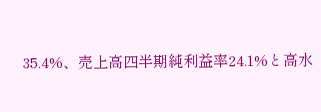35.4%、売上高四半期純利益率24.1%と高水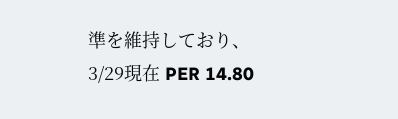準を維持しており、3/29現在 PER 14.80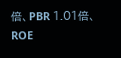倍、PBR 1.01倍、ROE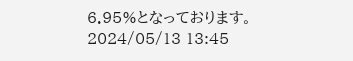6.95%となっております。
2024/05/13 13:45